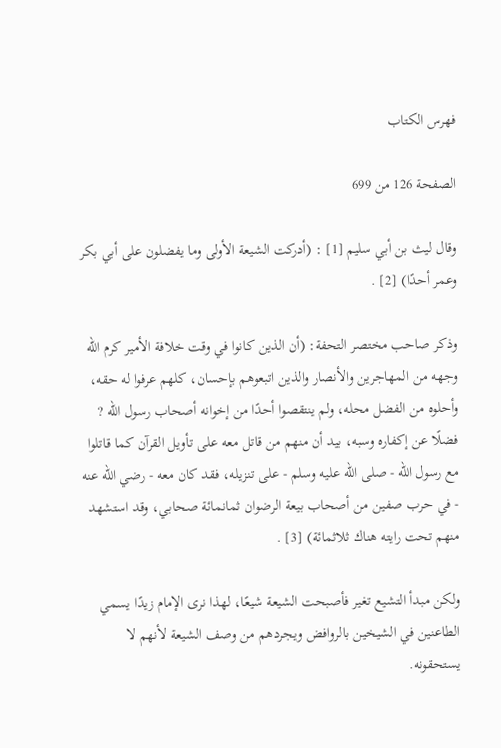فهرس الكتاب

الصفحة 126 من 699

وقال ليث بن أبي سليم [1] : (أدركت الشيعة الأولى وما يفضلون على أبي بكر وعمر أحدًا) [2] .

وذكر صاحب مختصر التحفة: (أن الذين كانوا في وقت خلافة الأمير كرم الله وجهه من المهاجرين والأنصار والذين اتبعوهم بإحسان، كلهم عرفوا له حقه، وأحلوه من الفضل محله، ولم ينتقصوا أحدًا من إخوانه أصحاب رسول الله ? فضلًا عن إكفاره وسبه، بيد أن منهم من قاتل معه على تأويل القرآن كما قاتلوا مع رسول الله - صلى الله عليه وسلم - على تنزيله، فقد كان معه - رضي الله عنه - في حرب صفين من أصحاب بيعة الرضوان ثمانمائة صحابي، وقد استشهد منهم تحت رايته هناك ثلاثمائة) [3] .

ولكن مبدأ التشيع تغير فأصبحت الشيعة شيعًا، لهذا نرى الإمام زيدًا يسمي الطاعنين في الشيخين بالروافض ويجردهم من وصف الشيعة لأنهم لا يستحقونه.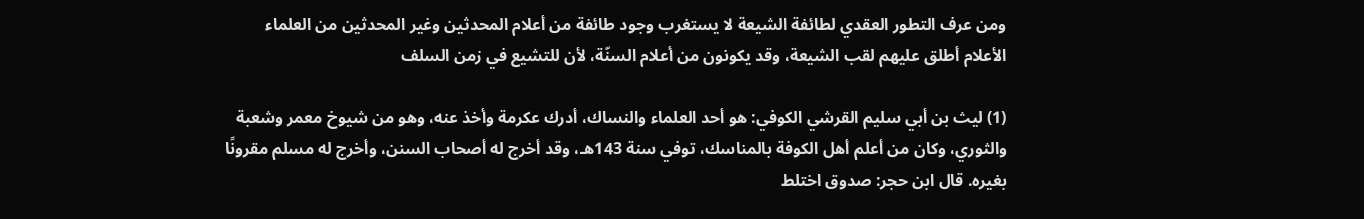ومن عرف التطور العقدي لطائفة الشيعة لا يستغرب وجود طائفة من أعلام المحدثين وغير المحدثين من العلماء الأعلام أطلق عليهم لقب الشيعة، وقد يكونون من أعلام السنّة، لأن للتشيع في زمن السلف

(1) ليث بن أبي سليم القرشي الكوفي: هو أحد العلماء والنساك، أدرك عكرمة وأخذ عنه، وهو من شيوخ معمر وشعبة والثوري، وكان من أعلم أهل الكوفة بالمناسك، توفي سنة 143هـ، وقد أخرج له أصحاب السنن، وأخرج له مسلم مقرونًا بغيره. قال ابن حجر: صدوق اختلط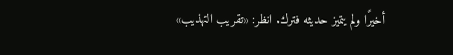أخيرًا ولم يتميز حديثه فترك. انظر: «تقريب التهذيب»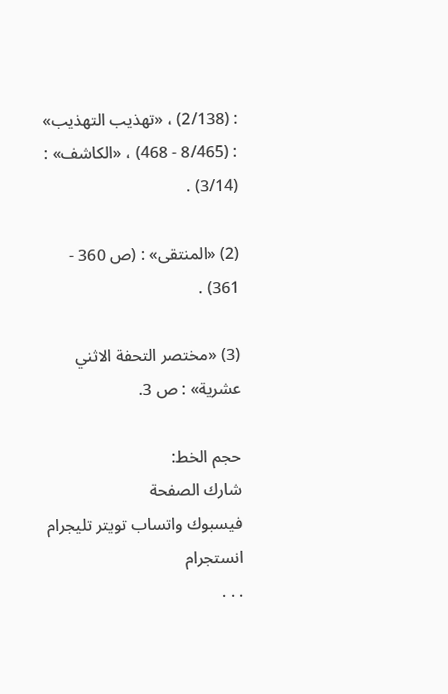: (2/138) ، «تهذيب التهذيب» : (8/465 - 468) ، «الكاشف» : (3/14) .

(2) «المنتقى» : (ص 360 - 361) .

(3) «مختصر التحفة الاثني عشرية» : ص 3.

حجم الخط:
شارك الصفحة
فيسبوك واتساب تويتر تليجرام انستجرام
. . .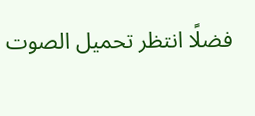فضلًا انتظر تحميل الصوت